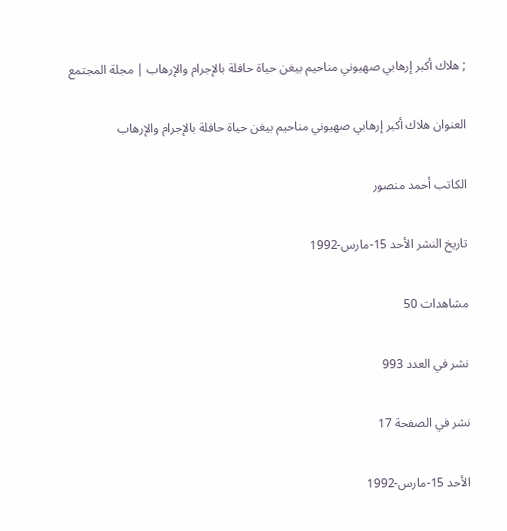; هلاك أكبر إرهابي صهيوني مناحيم بيغن حياة حافلة بالإجرام والإرهاب | مجلة المجتمع

العنوان هلاك أكبر إرهابي صهيوني مناحيم بيغن حياة حافلة بالإجرام والإرهاب

الكاتب أحمد منصور

تاريخ النشر الأحد 15-مارس-1992

مشاهدات 50

نشر في العدد 993

نشر في الصفحة 17

الأحد 15-مارس-1992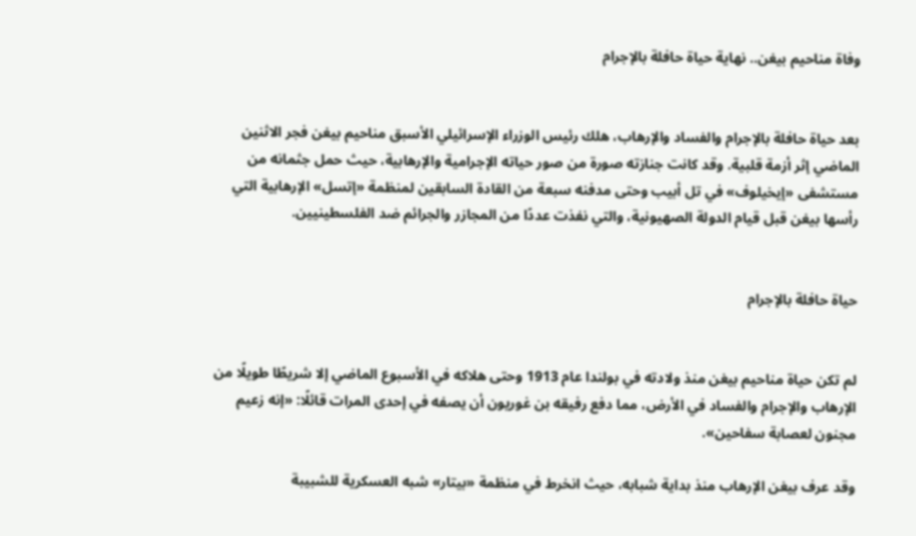وفاة مناحيم بيغن.. نهاية حياة حافلة بالإجرام


بعد حياة حافلة بالإجرام والفساد والإرهاب، هلك رئيس الوزراء الإسرائيلي الأسبق مناحيم بيغن فجر الاثنين الماضي إثر أزمة قلبية. وقد كانت جنازته صورة من صور حياته الإجرامية والإرهابية، حيث حمل جثمانه من مستشفى «إيخيلوف» في تل أبيب وحتى مدفنه سبعة من القادة السابقين لمنظمة «إتسل» الإرهابية التي رأسها بيغن قبل قيام الدولة الصهيونية، والتي نفذت عددًا من المجازر والجرائم ضد الفلسطينيين.


حياة حافلة بالإجرام


لم تكن حياة مناحيم بيغن منذ ولادته في بولندا عام 1913 وحتى هلاكه في الأسبوع الماضي إلا شريطًا طويلًا من الإرهاب والإجرام والفساد في الأرض، مما دفع رفيقه بن غوريون أن يصفه في إحدى المرات قائلًا: «إنه زعيم مجنون لعصابة سفاحين».

وقد عرف بيغن الإرهاب منذ بداية شبابه، حيث انخرط في منظمة «بيتار» شبه العسكرية للشبيبة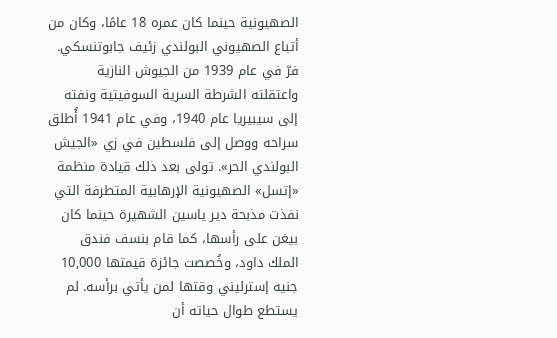الصهيونية حينما كان عمره 18 عامًا، وكان من أتباع الصهيوني البولندي زئيف جابوتنسكي. فرّ في عام 1939 من الجيوش النازية واعتقلته الشرطة السرية السوفيتية ونفته إلى سيبيريا عام 1940، وفي عام 1941 أُطلق سراحه ووصل إلى فلسطين في زي «الجيش البولندي الحر». تولى بعد ذلك قيادة منظمة «إتسل» الصهيونية الإرهابية المتطرفة التي نفذت مذبحة دير ياسين الشهيرة حينما كان بيغن على رأسها، كما قام بنسف فندق الملك داود، وخُصصت جائزة قيمتها 10,000 جنيه إسترليني وقتها لمن يأتي برأسه. لم يستطع طوال حياته أن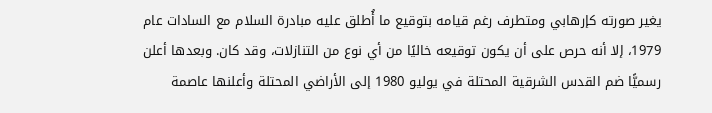يغير صورته كإرهابي ومتطرف رغم قيامه بتوقيع ما أُطلق عليه مبادرة السلام مع السادات عام 1979، إلا أنه حرص على أن يكون توقيعه خاليًا من أي نوع من التنازلات، وقد كان. وبعدها أعلن رسميًّا ضم القدس الشرقية المحتلة في يوليو 1980 إلى الأراضي المحتلة وأعلنها عاصمة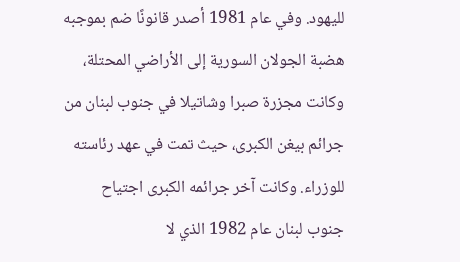لليهود. وفي عام 1981 أصدر قانونًا ضم بموجبه هضبة الجولان السورية إلى الأراضي المحتلة، وكانت مجزرة صبرا وشاتيلا في جنوب لبنان من جرائم بيغن الكبرى، حيث تمت في عهد رئاسته للوزراء. وكانت آخر جرائمه الكبرى اجتياح جنوب لبنان عام 1982 الذي لا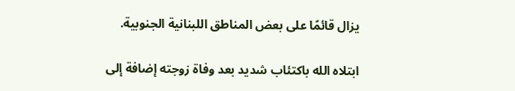يزال قائمًا على بعض المناطق اللبنانية الجنوبية.

ابتلاه الله باكتئاب شديد بعد وفاة زوجته إضافة إلى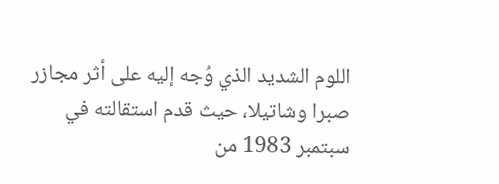اللوم الشديد الذي وُجه إليه على أثر مجازر صبرا وشاتيلا، حيث قدم استقالته في سبتمبر 1983 من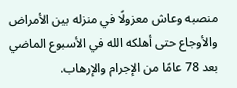منصبه وعاش معزولًا في منزله بين الأمراض والأوجاع حتى أهلكه الله في الأسبوع الماضي بعد 78 عامًا من الإجرام والإرهاب.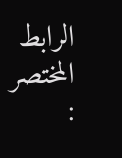الرابط المختصر :